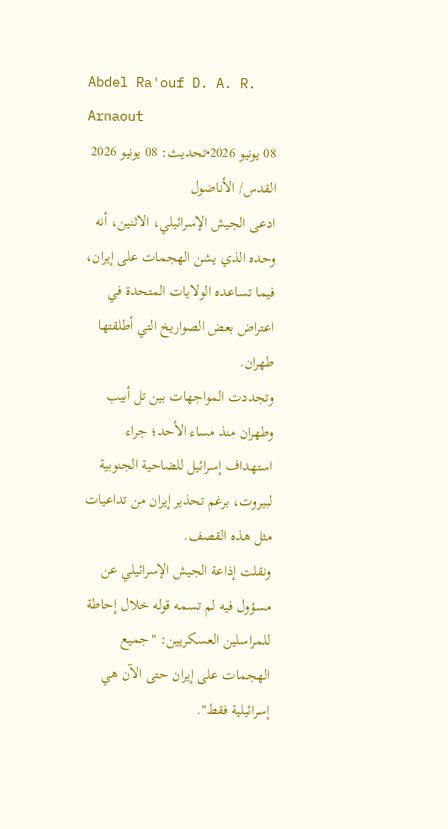Abdel Ra'ouf D. A. R. Arnaout
08 يونيو 2026•تحديث: 08 يونيو 2026
القدس/ الأناضول
ادعى الجيش الإسرائيلي، الاثنين، أنه وحده الذي يشن الهجمات على إيران، فيما تساعده الولايات المتحدة في اعتراض بعض الصواريخ التي أطلقتها طهران.
وتجددت المواجهات بين تل أبيب وطهران منذ مساء الأحد؛ جراء استهداف إسرائيل للضاحية الجنوبية لبيروت، برغم تحذير إيران من تداعيات مثل هذه القصف.
ونقلت إذاعة الجيش الإسرائيلي عن مسؤول فيه لم تسمه قوله خلال إحاطة للمراسلين العسكريين: "جميع الهجمات على إيران حتى الآن هي إسرائيلية فقط".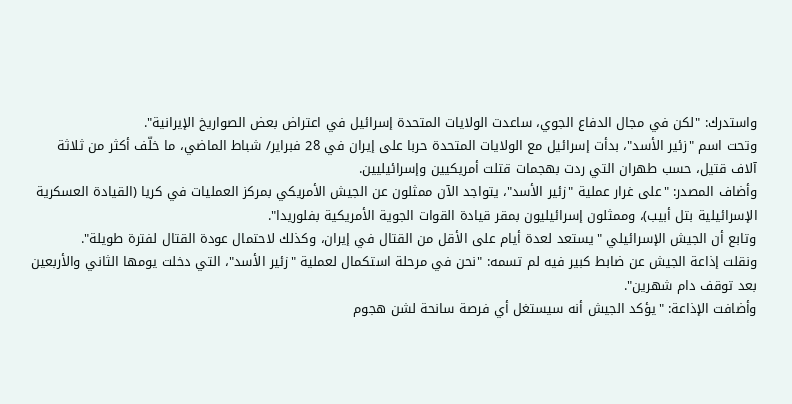واستدرك: "لكن في مجال الدفاع الجوي، ساعدت الولايات المتحدة إسرائيل في اعتراض بعض الصواريخ الإيرانية".
وتحت اسم "زئير الأسد"، بدأت إسرائيل مع الولايات المتحدة حربا على إيران في 28 فبراير/ شباط الماضي، ما خلّف أكثر من ثلاثة آلاف قتيل، حسب طهران التي ردت بهجمات قتلت أمريكيين وإسرائيليين.
وأضاف المصدر: "على غرار عملية "زئير الأسد"، يتواجد الآن ممثلون عن الجيش الأمريكي بمركز العمليات في كريا (القيادة العسكرية الإسرائيلية بتل أبيب)، وممثلون إسرائيليون بمقر قيادة القوات الجوية الأمريكية بفلوريدا".
وتابع أن الجيش الإسرائيلي "يستعد لعدة أيام على الأقل من القتال في إيران، وكذلك لاحتمال عودة القتال لفترة طويلة".
ونقلت إذاعة الجيش عن ضابط كبير فيه لم تسمه: "نحن في مرحلة استكمال لعملية "زئير الأسد"، التي دخلت يومها الثاني والأربعين بعد توقف دام شهرين".
وأضافت الإذاعة: "يؤكد الجيش أنه سيستغل أي فرصة سانحة لشن هجوم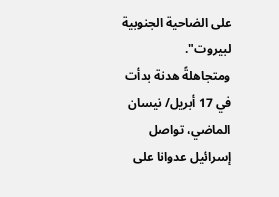على الضاحية الجنوبية لبيروت".
ومتجاهلةً هدنة بدأت في 17 أبريل/ نيسان الماضي، تواصل إسرائيل عدوانا على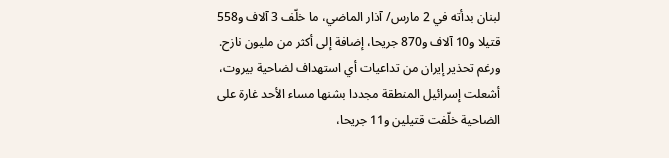لبنان بدأته في 2 مارس/ آذار الماضي، ما خلّف 3 آلاف و558 قتيلا و10 آلاف و870 جريحا، إضافة إلى أكثر من مليون نازح.
ورغم تحذير إيران من تداعيات أي استهداف لضاحية بيروت، أشعلت إسرائيل المنطقة مجددا بشنها مساء الأحد غارة على الضاحية خلّفت قتيلين و11 جريحا،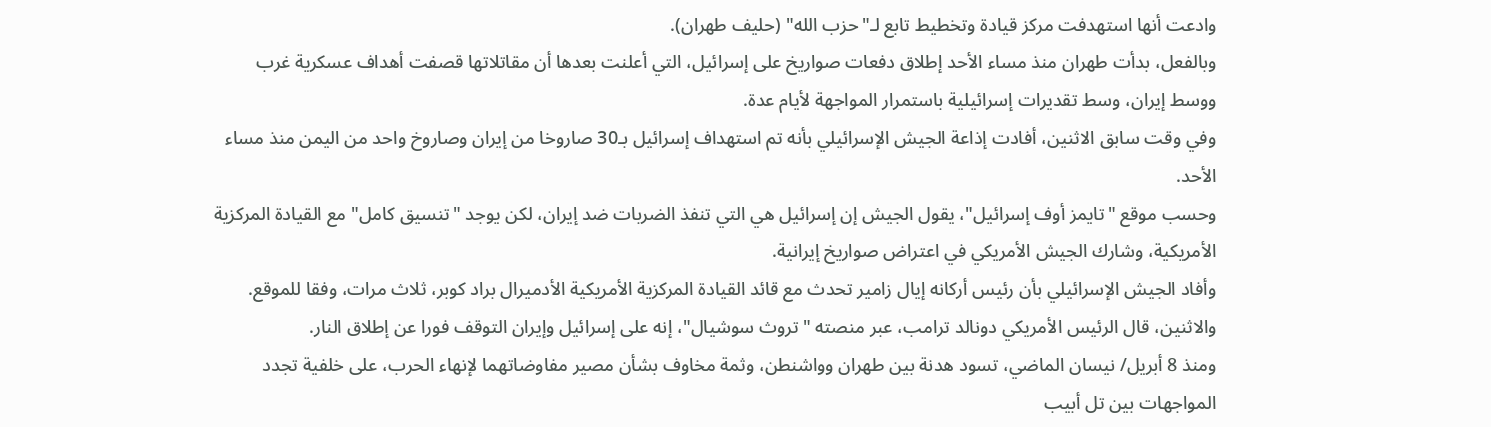وادعت أنها استهدفت مركز قيادة وتخطيط تابع لـ"حزب الله" (حليف طهران).
وبالفعل، بدأت طهران منذ مساء الأحد إطلاق دفعات صواريخ على إسرائيل، التي أعلنت بعدها أن مقاتلاتها قصفت أهداف عسكرية غرب ووسط إيران، وسط تقديرات إسرائيلية باستمرار المواجهة لأيام عدة.
وفي وقت سابق الاثنين، أفادت إذاعة الجيش الإسرائيلي بأنه تم استهداف إسرائيل بـ30 صاروخا من إيران وصاروخ واحد من اليمن منذ مساء الأحد.
وحسب موقع "تايمز أوف إسرائيل"، يقول الجيش إن إسرائيل هي التي تنفذ الضربات ضد إيران، لكن يوجد "تنسيق كامل" مع القيادة المركزية الأمريكية، وشارك الجيش الأمريكي في اعتراض صواريخ إيرانية.
وأفاد الجيش الإسرائيلي بأن رئيس أركانه إيال زامير تحدث مع قائد القيادة المركزية الأمريكية الأدميرال براد كوبر، ثلاث مرات، وفقا للموقع.
والاثنين، قال الرئيس الأمريكي دونالد ترامب، عبر منصته "تروث سوشيال"، إنه على إسرائيل وإيران التوقف فورا عن إطلاق النار.
ومنذ 8 أبريل/ نيسان الماضي، تسود هدنة بين طهران وواشنطن، وثمة مخاوف بشأن مصير مفاوضاتهما لإنهاء الحرب، على خلفية تجدد المواجهات بين تل أبيب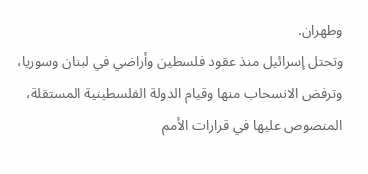وطهران.
وتحتل إسرائيل منذ عقود فلسطين وأراضي في لبنان وسوريا، وترفض الانسحاب منها وقيام الدولة الفلسطينية المستقلة، المنصوص عليها في قرارات الأمم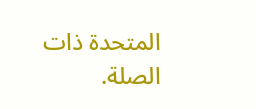المتحدة ذات الصلة.